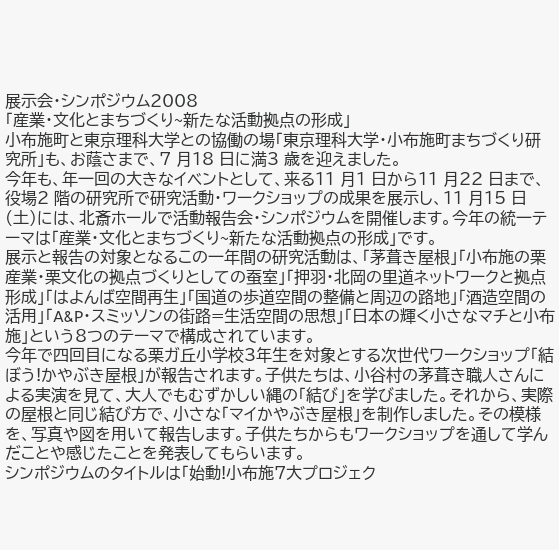展示会・シンポジウム2008
「産業・文化とまちづくり~新たな活動拠点の形成」
小布施町と東京理科大学との協働の場「東京理科大学・小布施町まちづくり研究所」も、お蔭さまで、7 月18 日に満3 歳を迎えました。
今年も、年一回の大きなイベントとして、来る11 月1 日から11 月22 日まで、役場2 階の研究所で研究活動・ワークショップの成果を展示し、11 月15 日(土)には、北斎ホールで活動報告会・シンポジウムを開催します。今年の統一テーマは「産業・文化とまちづくり~新たな活動拠点の形成」です。
展示と報告の対象となるこの一年間の研究活動は、「茅葺き屋根」「小布施の栗産業・栗文化の拠点づくりとしての蚕室」「押羽・北岡の里道ネットワークと拠点形成」「はよんば空間再生」「国道の歩道空間の整備と周辺の路地」「酒造空間の活用」「A&P・スミッソンの街路=生活空間の思想」「日本の輝く小さなマチと小布施」という8つのテーマで構成されています。
今年で四回目になる栗ガ丘小学校3年生を対象とする次世代ワークショップ「結ぼう!かやぶき屋根」が報告されます。子供たちは、小谷村の茅葺き職人さんによる実演を見て、大人でもむずかしい縄の「結び」を学びました。それから、実際の屋根と同じ結び方で、小さな「マイかやぶき屋根」を制作しました。その模様を、写真や図を用いて報告します。子供たちからもワークショップを通して学んだことや感じたことを発表してもらいます。
シンポジウムのタイトルは「始動!小布施7大プロジェク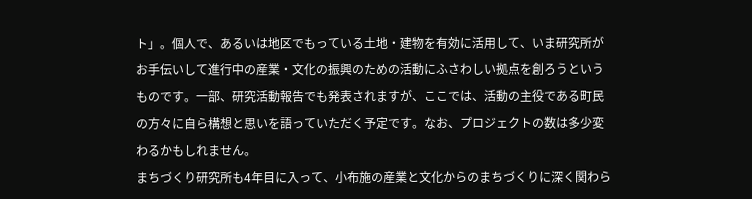ト」。個人で、あるいは地区でもっている土地・建物を有効に活用して、いま研究所がお手伝いして進行中の産業・文化の振興のための活動にふさわしい拠点を創ろうというものです。一部、研究活動報告でも発表されますが、ここでは、活動の主役である町民の方々に自ら構想と思いを語っていただく予定です。なお、プロジェクトの数は多少変わるかもしれません。
まちづくり研究所も4年目に入って、小布施の産業と文化からのまちづくりに深く関わら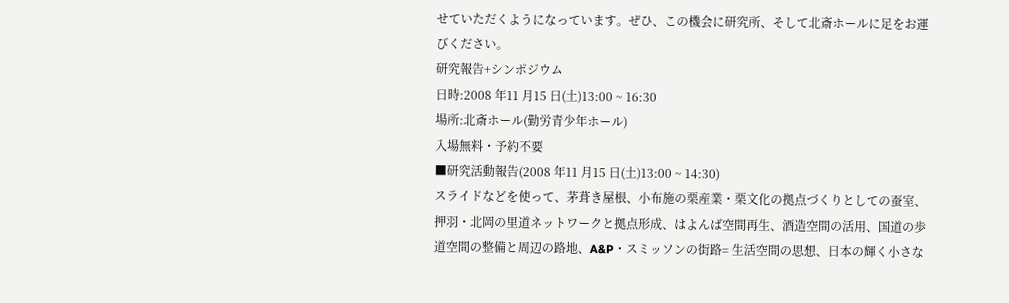せていただくようになっています。ぜひ、この機会に研究所、そして北斎ホールに足をお運びください。
研究報告+シンポジウム
日時:2008 年11 月15 日(土)13:00 ~ 16:30
場所:北斎ホール(勤労青少年ホール)
入場無料・予約不要
■研究活動報告(2008 年11 月15 日(土)13:00 ~ 14:30)
スライドなどを使って、茅葺き屋根、小布施の栗産業・栗文化の拠点づくりとしての蚕室、押羽・北岡の里道ネットワークと拠点形成、はよんば空間再生、酒造空間の活用、国道の歩道空間の整備と周辺の路地、A&P・スミッソンの街路= 生活空間の思想、日本の輝く小さな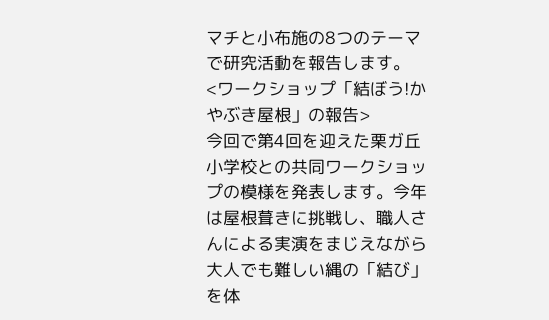マチと小布施の8つのテーマで研究活動を報告します。
<ワークショップ「結ぼう!かやぶき屋根」の報告>
今回で第4回を迎えた栗ガ丘小学校との共同ワークショップの模様を発表します。今年は屋根葺きに挑戦し、職人さんによる実演をまじえながら大人でも難しい縄の「結び」を体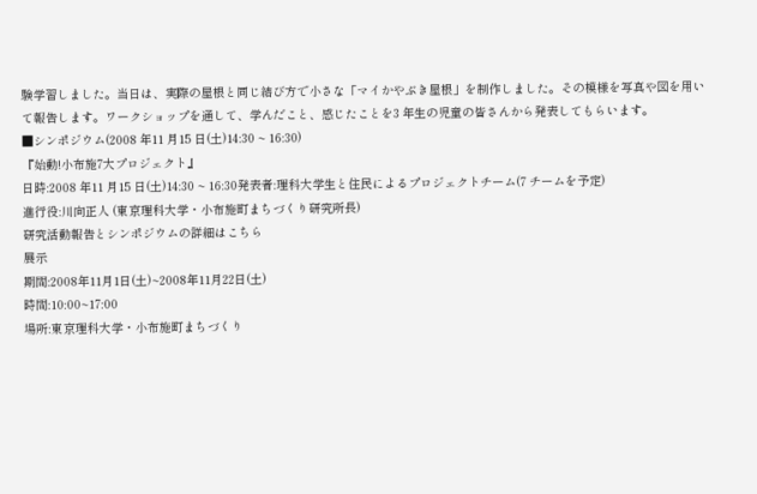験学習しました。当日は、実際の屋根と同じ結び方で小さな「マイかやぶき屋根」を制作しました。その模様を写真や図を用いて報告します。ワークショップを通して、学んだこと、感じたことを3 年生の児童の皆さんから発表してもらいます。
■シンポジウム(2008 年11 月15 日(土)14:30 ~ 16:30)
『始動!小布施7大プロジェクト』
日時:2008 年11 月15 日(土)14:30 ~ 16:30発表者:理科大学生と住民によるプロジェクトチーム(7 チームを予定)
進行役:川向正人 (東京理科大学・小布施町まちづくり研究所長)
研究活動報告とシンポジウムの詳細はこちら
展示
期間:2008年11月1日(土)~2008年11月22日(土)
時間:10:00~17:00
場所:東京理科大学・小布施町まちづくり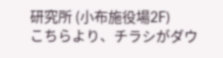研究所 (小布施役場2F)
こちらより、チラシがダウ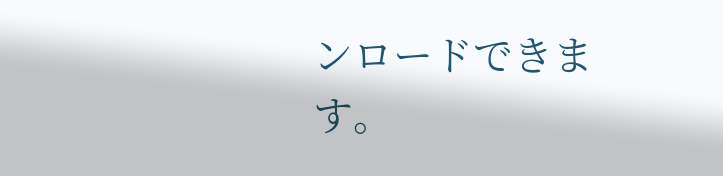ンロードできます。